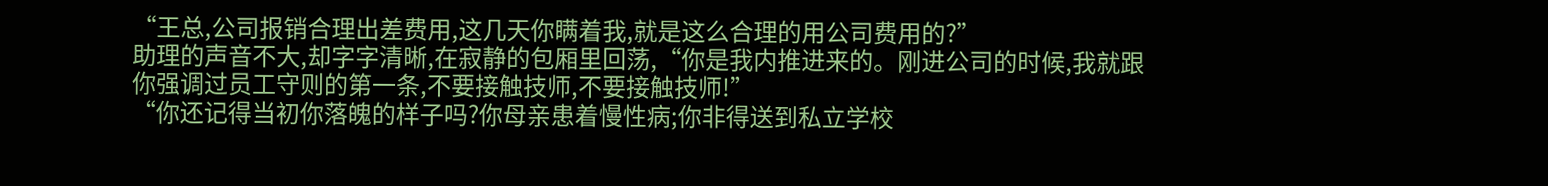“王总,公司报销合理出差费用,这几天你瞒着我,就是这么合理的用公司费用的?”
助理的声音不大,却字字清晰,在寂静的包厢里回荡,“你是我内推进来的。刚进公司的时候,我就跟你强调过员工守则的第一条,不要接触技师,不要接触技师!”
“你还记得当初你落魄的样子吗?你母亲患着慢性病;你非得送到私立学校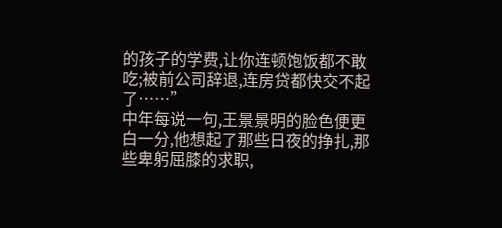的孩子的学费,让你连顿饱饭都不敢吃;被前公司辞退,连房贷都快交不起了……”
中年每说一句,王景景明的脸色便更白一分,他想起了那些日夜的挣扎,那些卑躬屈膝的求职,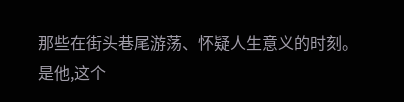那些在街头巷尾游荡、怀疑人生意义的时刻。
是他,这个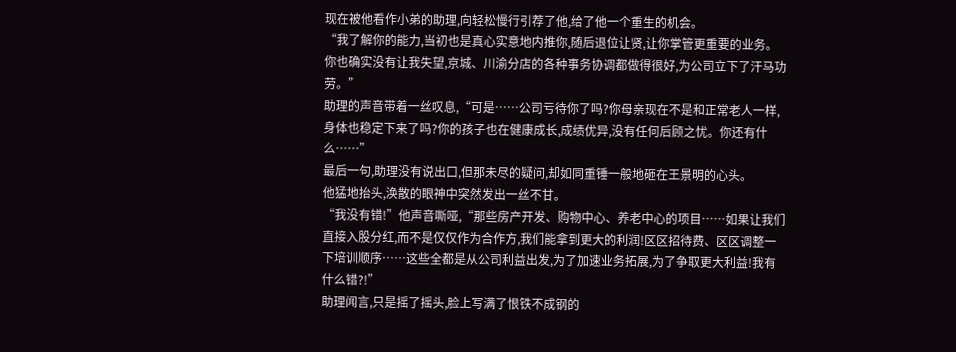现在被他看作小弟的助理,向轻松慢行引荐了他,给了他一个重生的机会。
“我了解你的能力,当初也是真心实意地内推你,随后退位让贤,让你掌管更重要的业务。你也确实没有让我失望,京城、川渝分店的各种事务协调都做得很好,为公司立下了汗马功劳。”
助理的声音带着一丝叹息,“可是……公司亏待你了吗?你母亲现在不是和正常老人一样,身体也稳定下来了吗?你的孩子也在健康成长,成绩优异,没有任何后顾之忧。你还有什么……”
最后一句,助理没有说出口,但那未尽的疑问,却如同重锤一般地砸在王景明的心头。
他猛地抬头,涣散的眼神中突然发出一丝不甘。
“我没有错!”他声音嘶哑,“那些房产开发、购物中心、养老中心的项目……如果让我们直接入股分红,而不是仅仅作为合作方,我们能拿到更大的利润!区区招待费、区区调整一下培训顺序……这些全都是从公司利益出发,为了加速业务拓展,为了争取更大利益!我有什么错?!”
助理闻言,只是摇了摇头,脸上写满了恨铁不成钢的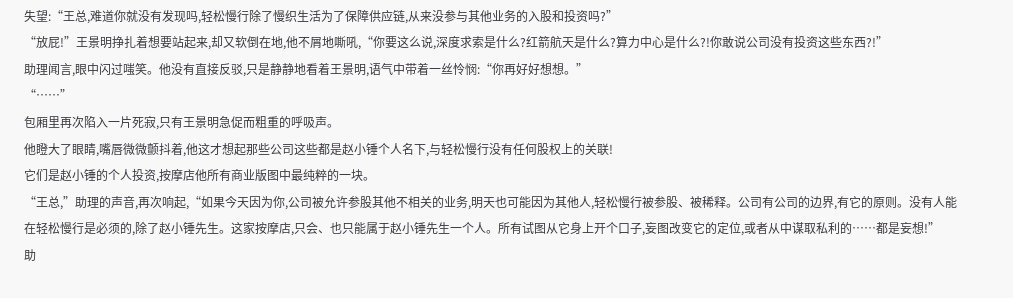失望:“王总,难道你就没有发现吗,轻松慢行除了慢织生活为了保障供应链,从来没参与其他业务的入股和投资吗?”
“放屁!”王景明挣扎着想要站起来,却又软倒在地,他不屑地嘶吼,“你要这么说,深度求索是什么?红箭航天是什么?算力中心是什么?!你敢说公司没有投资这些东西?!”
助理闻言,眼中闪过嗤笑。他没有直接反驳,只是静静地看着王景明,语气中带着一丝怜悯:“你再好好想想。”
“……”
包厢里再次陷入一片死寂,只有王景明急促而粗重的呼吸声。
他瞪大了眼睛,嘴唇微微颤抖着,他这才想起那些公司这些都是赵小锤个人名下,与轻松慢行没有任何股权上的关联!
它们是赵小锤的个人投资,按摩店他所有商业版图中最纯粹的一块。
“王总,”助理的声音,再次响起,“如果今天因为你,公司被允许参股其他不相关的业务,明天也可能因为其他人,轻松慢行被参股、被稀释。公司有公司的边界,有它的原则。没有人能在轻松慢行是必须的,除了赵小锤先生。这家按摩店,只会、也只能属于赵小锤先生一个人。所有试图从它身上开个口子,妄图改变它的定位,或者从中谋取私利的……都是妄想!”
助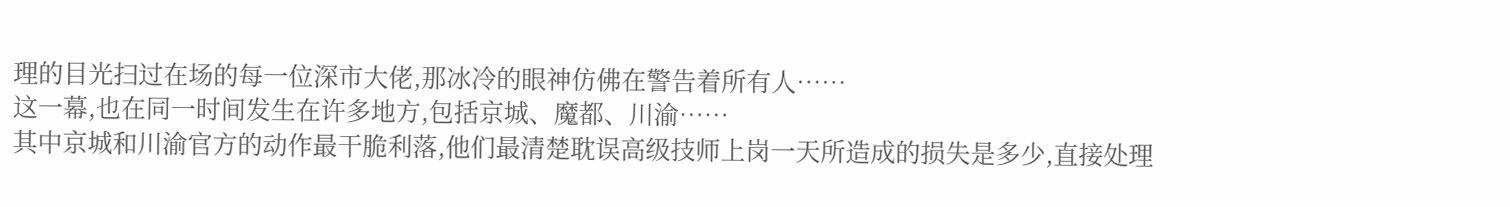理的目光扫过在场的每一位深市大佬,那冰冷的眼神仿佛在警告着所有人……
这一幕,也在同一时间发生在许多地方,包括京城、魔都、川渝……
其中京城和川渝官方的动作最干脆利落,他们最清楚耽误高级技师上岗一天所造成的损失是多少,直接处理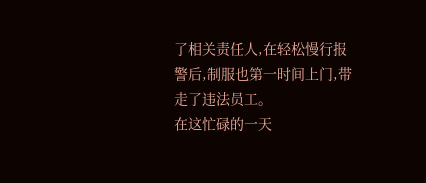了相关责任人,在轻松慢行报警后,制服也第一时间上门,带走了违法员工。
在这忙碌的一天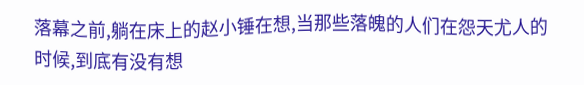落幕之前,躺在床上的赵小锤在想,当那些落魄的人们在怨天尤人的时候,到底有没有想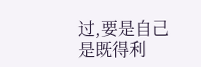过,要是自己是既得利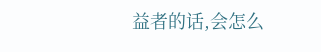益者的话,会怎么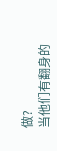做?
当他们有翻身的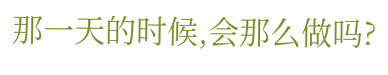那一天的时候,会那么做吗?